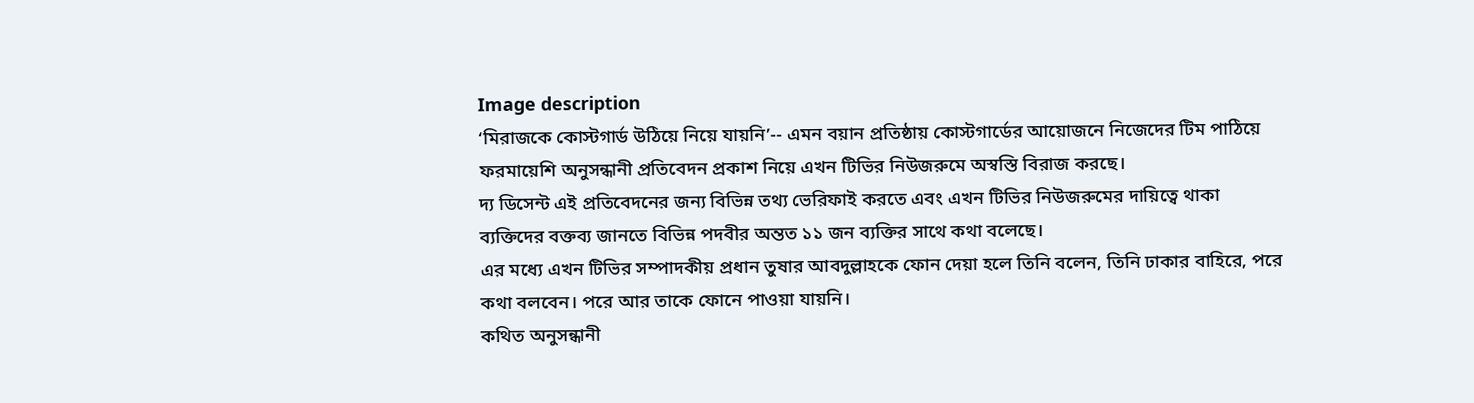Image description
‘মিরাজকে কোস্টগার্ড উঠিয়ে নিয়ে যায়নি’-- এমন বয়ান প্রতিষ্ঠায় কোস্টগার্ডের আয়োজনে নিজেদের টিম পাঠিয়ে ফরমায়েশি অনুসন্ধানী প্রতিবেদন প্রকাশ নিয়ে এখন টিভির নিউজরুমে অস্বস্তি বিরাজ করছে।
দ্য ডিসেন্ট এই প্রতিবেদনের জন্য বিভিন্ন তথ্য ভেরিফাই করতে এবং এখন টিভির নিউজরুমের দায়িত্বে থাকা ব্যক্তিদের বক্তব্য জানতে বিভিন্ন পদবীর অন্তত ১১ জন ব্যক্তির সাথে কথা বলেছে।
এর মধ্যে এখন টিভির সম্পাদকীয় প্রধান তুষার আবদুল্লাহকে ফোন দেয়া হলে তিনি বলেন, তিনি ঢাকার বাহিরে, পরে কথা বলবেন। পরে আর তাকে ফোনে পাওয়া যায়নি।
কথিত অনুসন্ধানী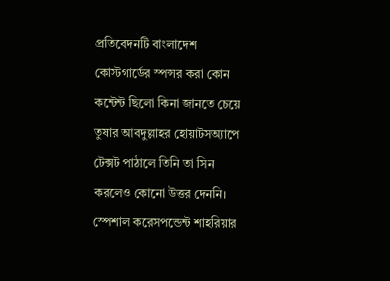প্রতিবেদনটি বাংলাদেশ কোস্টগার্ডের স্পন্সর করা কোন কন্টেন্ট ছিলো কিনা জানতে চেয়ে তুষার আবদুল্লাহর হোয়াটসঅ্যাপে টেক্সট পাঠালে তিনি তা সিন করলেও কোনো উত্তর দেননি।
স্পেশাল করেসপন্ডেন্ট শাহরিয়ার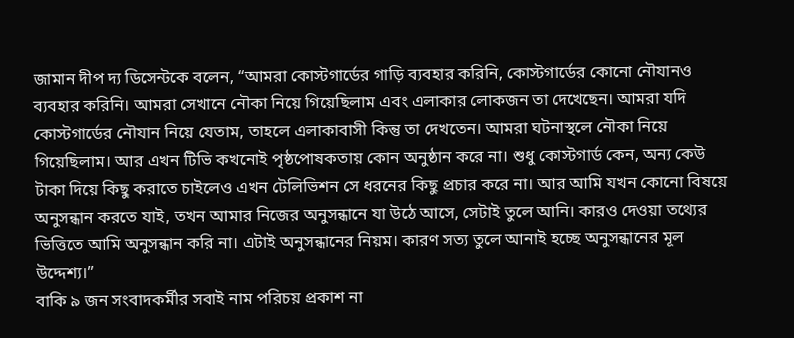জামান দীপ দ্য ডিসেন্টকে বলেন, “আমরা কোস্টগার্ডের গাড়ি ব্যবহার করিনি, কোস্টগার্ডের কোনো নৌযানও ব্যবহার করিনি। আমরা সেখানে নৌকা নিয়ে গিয়েছিলাম এবং এলাকার লোকজন তা দেখেছেন। আমরা যদি কোস্টগার্ডের নৌযান নিয়ে যেতাম, তাহলে এলাকাবাসী কিন্তু তা দেখতেন। আমরা ঘটনাস্থলে নৌকা নিয়ে গিয়েছিলাম। আর এখন টিভি কখনোই পৃষ্ঠপোষকতায় কোন অনুষ্ঠান করে না। শুধু কোস্টগার্ড কেন, অন্য কেউ টাকা দিয়ে কিছু করাতে চাইলেও এখন টেলিভিশন সে ধরনের কিছু প্রচার করে না। আর আমি যখন কোনো বিষয়ে অনুসন্ধান করতে যাই, তখন আমার নিজের অনুসন্ধানে যা উঠে আসে, সেটাই তুলে আনি। কারও দেওয়া তথ্যের ভিত্তিতে আমি অনুসন্ধান করি না। এটাই অনুসন্ধানের নিয়ম। কারণ সত্য তুলে আনাই হচ্ছে অনুসন্ধানের মূল উদ্দেশ্য।”
বাকি ৯ জন সংবাদকর্মীর সবাই নাম পরিচয় প্রকাশ না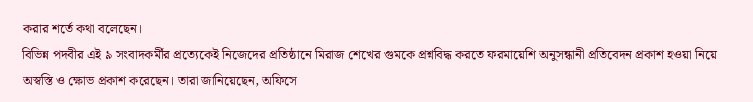করার শর্তে কথা বলেছেন।
বিভিন্ন পদবীর এই ৯ সংবাদকর্মীর প্রত্যেকেই নিজেদের প্রতিষ্ঠানে মিরাজ শেখের গুমকে প্রশ্নবিদ্ধ করতে ফরমায়েশি অনুসন্ধানী প্রতিবেদন প্রকাশ হওয়া নিয়ে অস্বস্তি ও ক্ষোভ প্রকাশ করেছেন। তারা জানিয়েছেন, অফিসে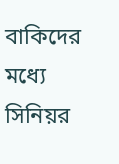বাকিদের মধ্যে সিনিয়র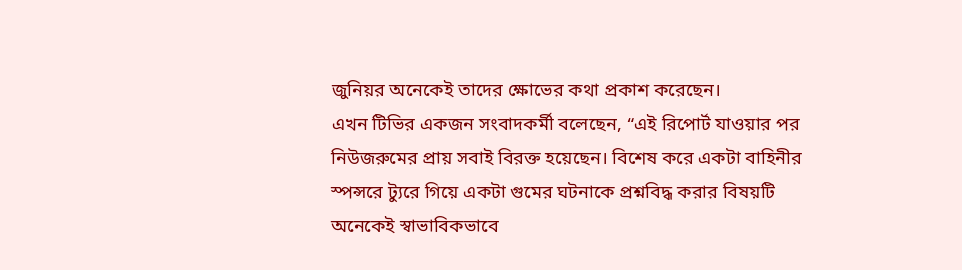জুনিয়র অনেকেই তাদের ক্ষোভের কথা প্রকাশ করেছেন।
এখন টিভির একজন সংবাদকর্মী বলেছেন, “এই রিপোর্ট যাওয়ার পর নিউজরুমের প্রায় সবাই বিরক্ত হয়েছেন। বিশেষ করে একটা বাহিনীর স্পন্সরে ট্যুরে গিয়ে একটা গুমের ঘটনাকে প্রশ্নবিদ্ধ করার বিষয়টি অনেকেই স্বাভাবিকভাবে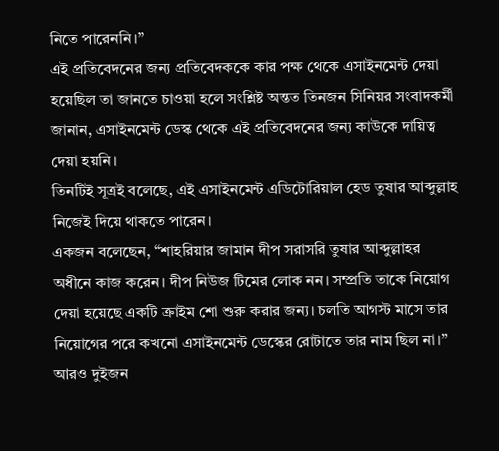নিতে পারেননি।”
এই প্রতিবেদনের জন্য প্রতিবেদককে কার পক্ষ থেকে এসাইনমেন্ট দেয়া হয়েছিল তা জানতে চাওয়া হলে সংশ্লিষ্ট অন্তত তিনজন সিনিয়র সংবাদকর্মী জানান, এসাইনমেন্ট ডেস্ক থেকে এই প্রতিবেদনের জন্য কাউকে দায়িত্ব দেয়া হয়নি।
তিনটিই সূত্রই বলেছে, এই এসাইনমেন্ট এডিটোরিয়াল হেড তুষার আব্দুল্লাহ নিজেই দিয়ে থাকতে পারেন।
একজন বলেছেন, “শাহরিয়ার জামান দীপ সরাসরি তুষার আব্দুল্লাহর অধীনে কাজ করেন। দীপ নিউজ টিমের লোক নন। সম্প্রতি তাকে নিয়োগ দেয়া হয়েছে একটি ক্রাইম শো শুরু করার জন্য। চলতি আগস্ট মাসে তার নিয়োগের পরে কখনো এসাইনমেন্ট ডেস্কের রোটাতে তার নাম ছিল না।”
আরও দুইজন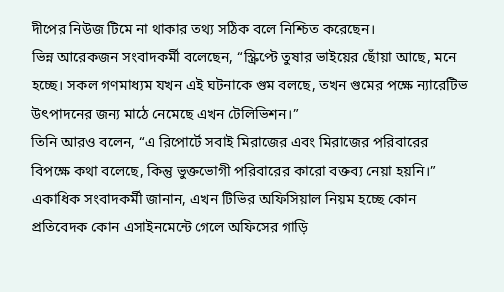দীপের নিউজ টিমে না থাকার তথ্য সঠিক বলে নিশ্চিত করেছেন।
ভিন্ন আরেকজন সংবাদকর্মী বলেছেন, “স্ক্রিপ্টে তুষার ভাইয়ের ছোঁয়া আছে, মনে হচ্ছে। সকল গণমাধ্যম যখন এই ঘটনাকে গুম বলছে, তখন গুমের পক্ষে ন্যারেটিভ উৎপাদনের জন্য মাঠে নেমেছে এখন টেলিভিশন।”
তিনি আরও বলেন, “এ রিপোর্টে সবাই মিরাজের এবং মিরাজের পরিবারের বিপক্ষে কথা বলেছে, কিন্তু ভুক্তভোগী পরিবারের কারো বক্তব্য নেয়া হয়নি।”
একাধিক সংবাদকর্মী জানান, এখন টিভির অফিসিয়াল নিয়ম হচ্ছে কোন প্রতিবেদক কোন এসাইনমেন্টে গেলে অফিসের গাড়ি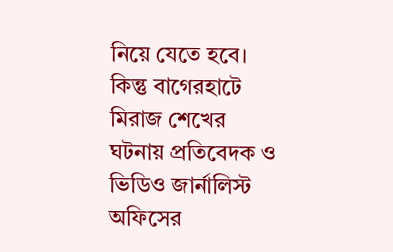নিয়ে যেতে হবে। কিন্তু বাগেরহাটে মিরাজ শেখের ঘটনায় প্রতিবেদক ও ভিডিও জার্নালিস্ট অফিসের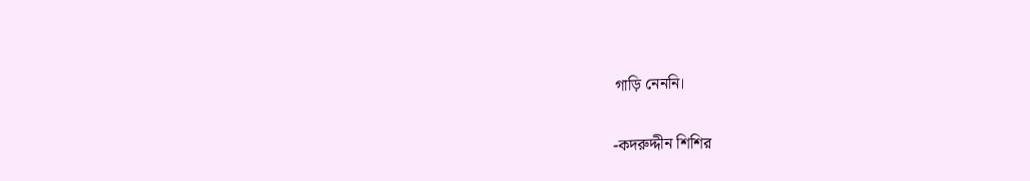গাড়ি নেননি।

-কদরুদ্দীন শিশির